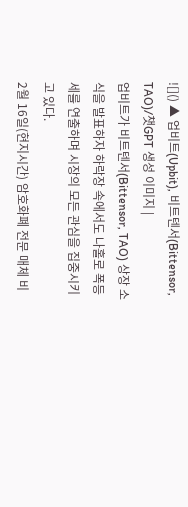![]() ▲ 업비트(Upbit), 비트텐서(Bittensor, TAO)/챗GPT 생성 이미지 |
업비트가 비트텐서(Bittensor, TAO) 상장 소식을 발표하자 하락장 속에서도 나홀로 폭등세를 연출하며 시장의 모든 관심을 집중시키고 있다.
2월 16일(현지시간) 암호화폐 전문 매체 비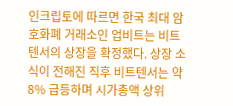인크립토에 따르면 한국 최대 암호화폐 거래소인 업비트는 비트텐서의 상장을 확정했다. 상장 소식이 전해진 직후 비트텐서는 약 8% 급등하며 시가총액 상위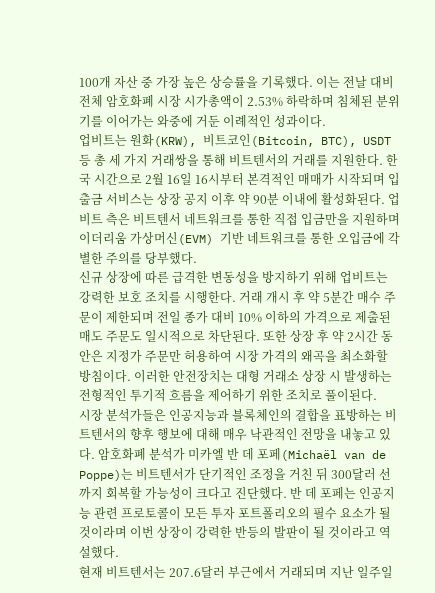100개 자산 중 가장 높은 상승률을 기록했다. 이는 전날 대비 전체 암호화폐 시장 시가총액이 2.53% 하락하며 침체된 분위기를 이어가는 와중에 거둔 이례적인 성과이다.
업비트는 원화(KRW), 비트코인(Bitcoin, BTC), USDT 등 총 세 가지 거래쌍을 통해 비트텐서의 거래를 지원한다. 한국 시간으로 2월 16일 16시부터 본격적인 매매가 시작되며 입출금 서비스는 상장 공지 이후 약 90분 이내에 활성화된다. 업비트 측은 비트텐서 네트워크를 통한 직접 입금만을 지원하며 이더리움 가상머신(EVM) 기반 네트워크를 통한 오입금에 각별한 주의를 당부했다.
신규 상장에 따른 급격한 변동성을 방지하기 위해 업비트는 강력한 보호 조치를 시행한다. 거래 개시 후 약 5분간 매수 주문이 제한되며 전일 종가 대비 10% 이하의 가격으로 제출된 매도 주문도 일시적으로 차단된다. 또한 상장 후 약 2시간 동안은 지정가 주문만 허용하여 시장 가격의 왜곡을 최소화할 방침이다. 이러한 안전장치는 대형 거래소 상장 시 발생하는 전형적인 투기적 흐름을 제어하기 위한 조치로 풀이된다.
시장 분석가들은 인공지능과 블록체인의 결합을 표방하는 비트텐서의 향후 행보에 대해 매우 낙관적인 전망을 내놓고 있다. 암호화폐 분석가 미카엘 반 데 포페(Michaël van de Poppe)는 비트텐서가 단기적인 조정을 거친 뒤 300달러 선까지 회복할 가능성이 크다고 진단했다. 반 데 포페는 인공지능 관련 프로토콜이 모든 투자 포트폴리오의 필수 요소가 될 것이라며 이번 상장이 강력한 반등의 발판이 될 것이라고 역설했다.
현재 비트텐서는 207.6달러 부근에서 거래되며 지난 일주일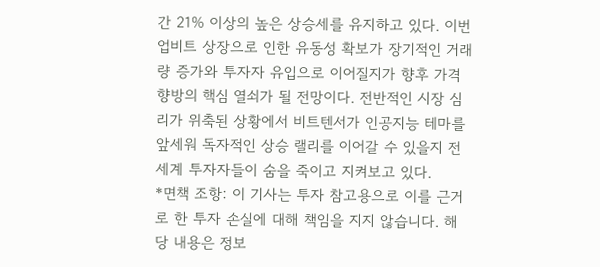간 21% 이상의 높은 상승세를 유지하고 있다. 이번 업비트 상장으로 인한 유동성 확보가 장기적인 거래량 증가와 투자자 유입으로 이어질지가 향후 가격 향방의 핵심 열쇠가 될 전망이다. 전반적인 시장 심리가 위축된 상황에서 비트텐서가 인공지능 테마를 앞세워 독자적인 상승 랠리를 이어갈 수 있을지 전 세계 투자자들이 숨을 죽이고 지켜보고 있다.
*면책 조항: 이 기사는 투자 참고용으로 이를 근거로 한 투자 손실에 대해 책임을 지지 않습니다. 해당 내용은 정보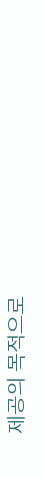제공의 목적으로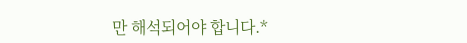만 해석되어야 합니다.*